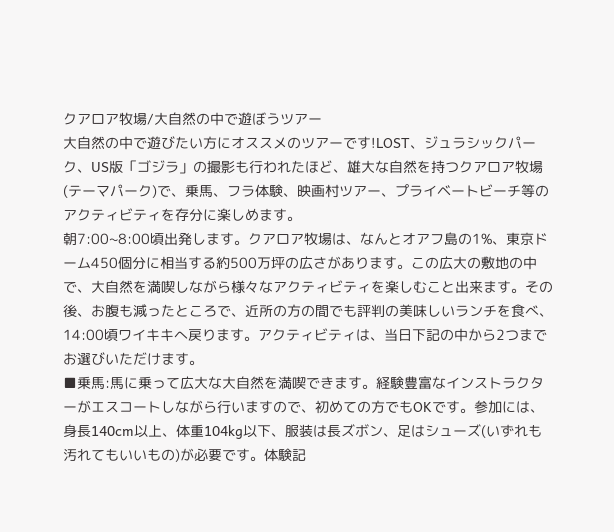クアロア牧場/大自然の中で遊ぼうツアー
大自然の中で遊びたい方にオススメのツアーです!LOST、ジュラシックパーク、US版「ゴジラ」の撮影も行われたほど、雄大な自然を持つクアロア牧場(テーマパーク)で、乗馬、フラ体験、映画村ツアー、プライベートビーチ等のアクティビティを存分に楽しめます。
朝7:00~8:00頃出発します。クアロア牧場は、なんとオアフ島の1%、東京ドーム450個分に相当する約500万坪の広さがあります。この広大の敷地の中で、大自然を満喫しながら様々なアクティビティを楽しむこと出来ます。その後、お腹も減ったところで、近所の方の間でも評判の美味しいランチを食べ、14:00頃ワイキキへ戻ります。アクティビティは、当日下記の中から2つまでお選びいただけます。
■乗馬:馬に乗って広大な大自然を満喫できます。経験豊富なインストラクターがエスコートしながら行いますので、初めての方でもOKです。参加には、身長140cm以上、体重104kg以下、服装は長ズボン、足はシューズ(いずれも汚れてもいいもの)が必要です。体験記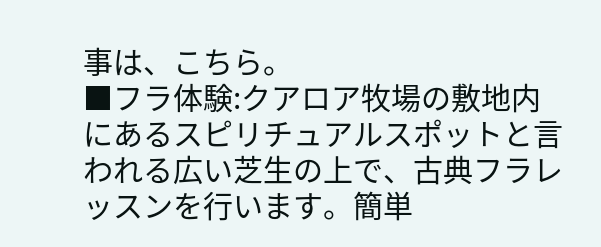事は、こちら。
■フラ体験:クアロア牧場の敷地内にあるスピリチュアルスポットと言われる広い芝生の上で、古典フラレッスンを行います。簡単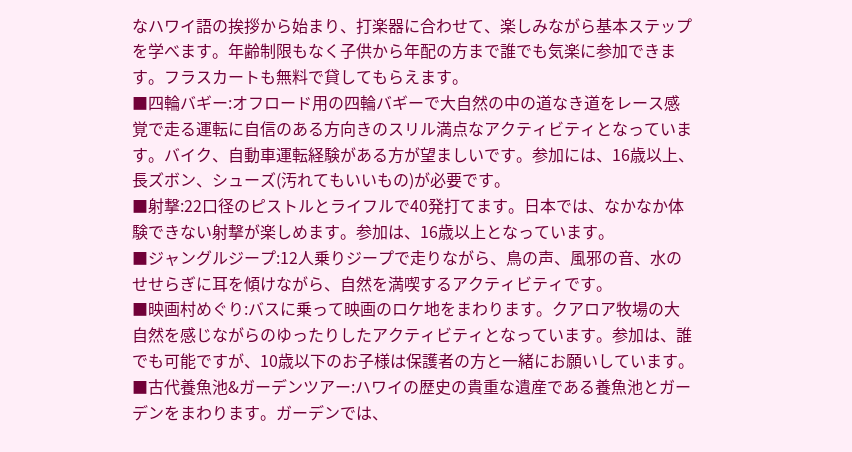なハワイ語の挨拶から始まり、打楽器に合わせて、楽しみながら基本ステップを学べます。年齢制限もなく子供から年配の方まで誰でも気楽に参加できます。フラスカートも無料で貸してもらえます。
■四輪バギー:オフロード用の四輪バギーで大自然の中の道なき道をレース感覚で走る運転に自信のある方向きのスリル満点なアクティビティとなっています。バイク、自動車運転経験がある方が望ましいです。参加には、16歳以上、長ズボン、シューズ(汚れてもいいもの)が必要です。
■射撃:22口径のピストルとライフルで40発打てます。日本では、なかなか体験できない射撃が楽しめます。参加は、16歳以上となっています。
■ジャングルジープ:12人乗りジープで走りながら、鳥の声、風邪の音、水のせせらぎに耳を傾けながら、自然を満喫するアクティビティです。
■映画村めぐり:バスに乗って映画のロケ地をまわります。クアロア牧場の大自然を感じながらのゆったりしたアクティビティとなっています。参加は、誰でも可能ですが、10歳以下のお子様は保護者の方と一緒にお願いしています。
■古代養魚池&ガーデンツアー:ハワイの歴史の貴重な遺産である養魚池とガーデンをまわります。ガーデンでは、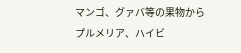マンゴ、グァバ等の果物からプルメリア、ハイビ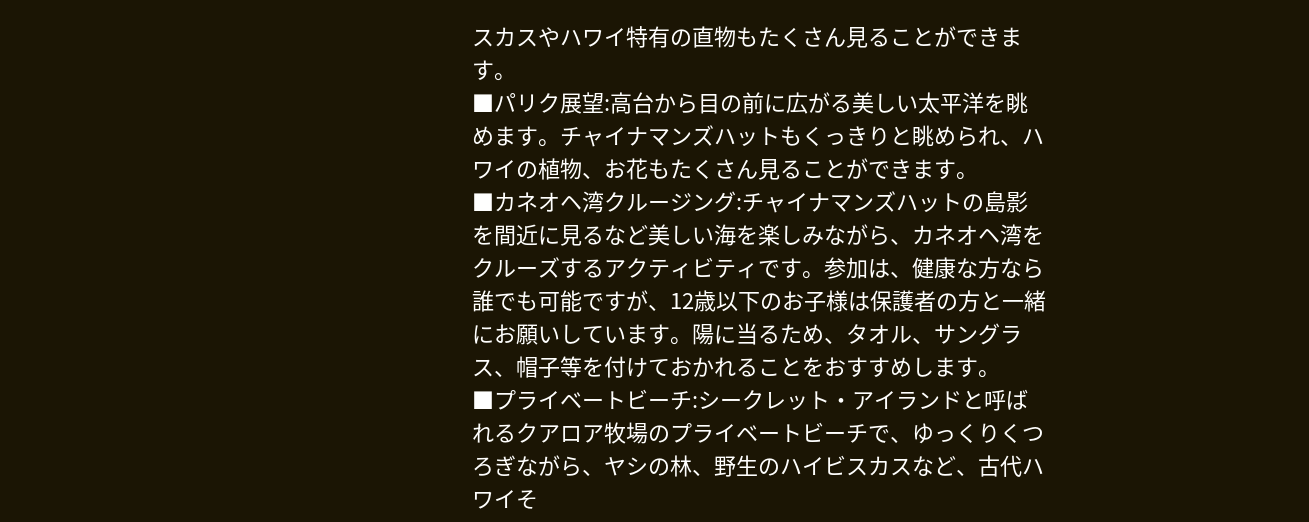スカスやハワイ特有の直物もたくさん見ることができます。
■パリク展望:高台から目の前に広がる美しい太平洋を眺めます。チャイナマンズハットもくっきりと眺められ、ハワイの植物、お花もたくさん見ることができます。
■カネオヘ湾クルージング:チャイナマンズハットの島影を間近に見るなど美しい海を楽しみながら、カネオヘ湾をクルーズするアクティビティです。参加は、健康な方なら誰でも可能ですが、12歳以下のお子様は保護者の方と一緒にお願いしています。陽に当るため、タオル、サングラス、帽子等を付けておかれることをおすすめします。
■プライベートビーチ:シークレット・アイランドと呼ばれるクアロア牧場のプライベートビーチで、ゆっくりくつろぎながら、ヤシの林、野生のハイビスカスなど、古代ハワイそ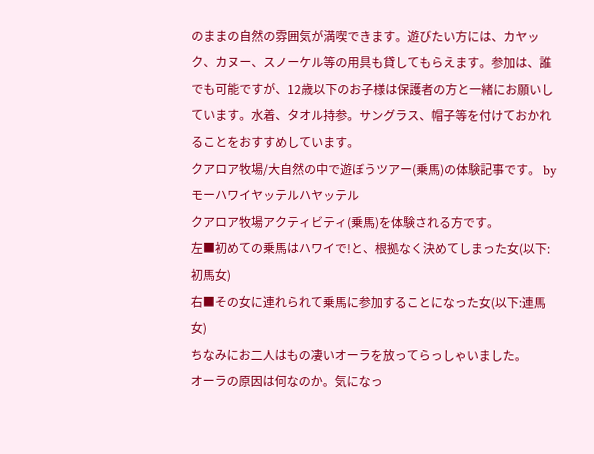のままの自然の雰囲気が満喫できます。遊びたい方には、カヤック、カヌー、スノーケル等の用具も貸してもらえます。参加は、誰でも可能ですが、12歳以下のお子様は保護者の方と一緒にお願いしています。水着、タオル持参。サングラス、帽子等を付けておかれることをおすすめしています。
クアロア牧場/大自然の中で遊ぼうツアー(乗馬)の体験記事です。 byモーハワイヤッテルハヤッテル
クアロア牧場アクティビティ(乗馬)を体験される方です。
左■初めての乗馬はハワイで!と、根拠なく決めてしまった女(以下:初馬女)
右■その女に連れられて乗馬に参加することになった女(以下:連馬女)
ちなみにお二人はもの凄いオーラを放ってらっしゃいました。
オーラの原因は何なのか。気になっ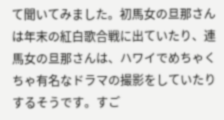て聞いてみました。初馬女の旦那さんは年末の紅白歌合戦に出ていたり、連馬女の旦那さんは、ハワイでめちゃくちゃ有名なドラマの撮影をしていたりするそうです。すご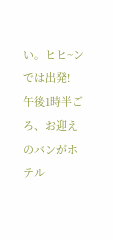い。ヒヒ~ン
では出発!
午後1時半ごろ、お迎えのバンがホテル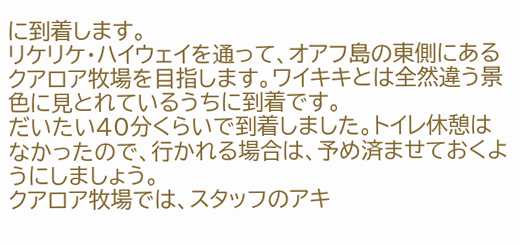に到着します。
リケリケ・ハイウェイを通って、オアフ島の東側にあるクアロア牧場を目指します。ワイキキとは全然違う景色に見とれているうちに到着です。
だいたい40分くらいで到着しました。トイレ休憩はなかったので、行かれる場合は、予め済ませておくようにしましょう。
クアロア牧場では、スタッフのアキ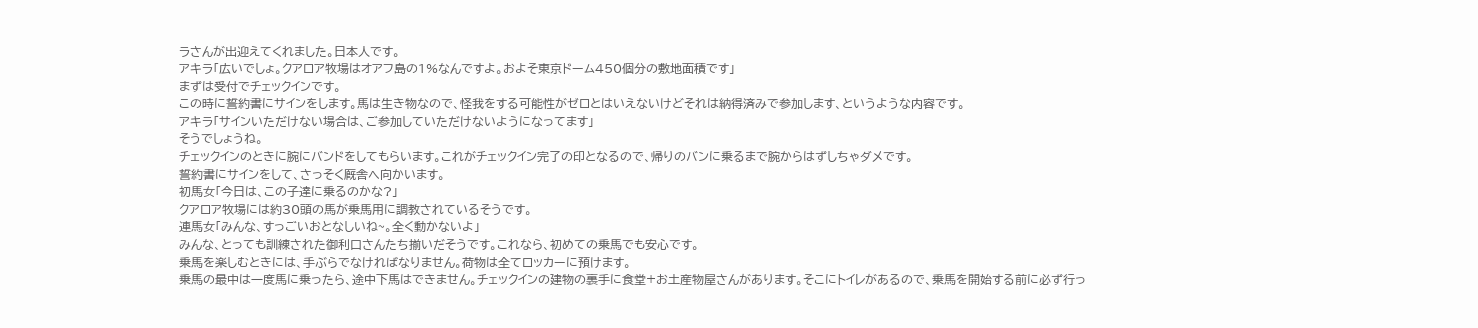ラさんが出迎えてくれました。日本人です。
アキラ「広いでしょ。クアロア牧場はオアフ島の1%なんですよ。およそ東京ドーム450個分の敷地面積です」
まずは受付でチェックインです。
この時に誓約書にサインをします。馬は生き物なので、怪我をする可能性がゼロとはいえないけどそれは納得済みで参加します、というような内容です。
アキラ「サインいただけない場合は、ご参加していただけないようになってます」
そうでしょうね。
チェックインのときに腕にバンドをしてもらいます。これがチェックイン完了の印となるので、帰りのバンに乗るまで腕からはずしちゃダメです。
誓約書にサインをして、さっそく厩舎へ向かいます。
初馬女「今日は、この子達に乗るのかな?」
クアロア牧場には約30頭の馬が乗馬用に調教されているそうです。
連馬女「みんな、すっごいおとなしいね~。全く動かないよ」
みんな、とっても訓練された御利口さんたち揃いだそうです。これなら、初めての乗馬でも安心です。
乗馬を楽しむときには、手ぶらでなければなりません。荷物は全てロッカーに預けます。
乗馬の最中は一度馬に乗ったら、途中下馬はできません。チェックインの建物の裏手に食堂+お土産物屋さんがあります。そこにトイレがあるので、乗馬を開始する前に必ず行っ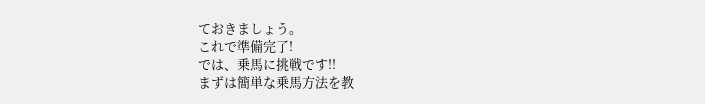ておきましょう。
これで準備完了!
では、乗馬に挑戦です!!
まずは簡単な乗馬方法を教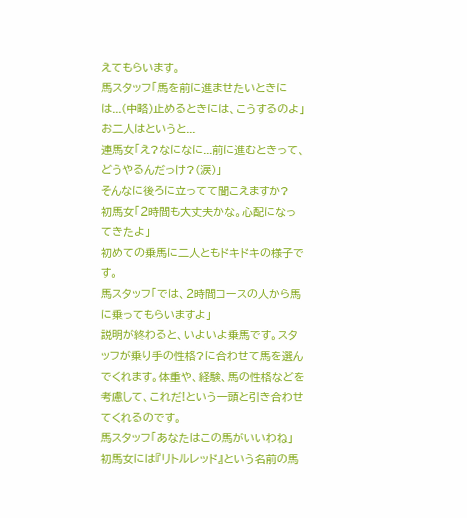えてもらいます。
馬スタッフ「馬を前に進ませたいときには...(中略)止めるときには、こうするのよ」
お二人はというと...
連馬女「え?なになに...前に進むときって、どうやるんだっけ?(涙)」
そんなに後ろに立ってて聞こえますか?
初馬女「2時間も大丈夫かな。心配になってきたよ」
初めての乗馬に二人ともドキドキの様子です。
馬スタッフ「では、2時間コースの人から馬に乗ってもらいますよ」
説明が終わると、いよいよ乗馬です。スタッフが乗り手の性格?に合わせて馬を選んでくれます。体重や、経験、馬の性格などを考慮して、これだ!という一頭と引き合わせてくれるのです。
馬スタッフ「あなたはこの馬がいいわね」
初馬女には『リトルレッド』という名前の馬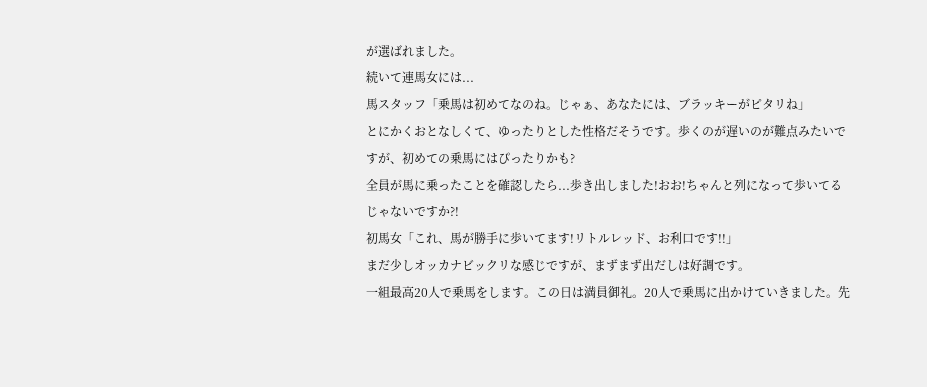が選ばれました。
続いて連馬女には...
馬スタッフ「乗馬は初めてなのね。じゃぁ、あなたには、ブラッキーがピタリね」
とにかくおとなしくて、ゆったりとした性格だそうです。歩くのが遅いのが難点みたいですが、初めての乗馬にはぴったりかも?
全員が馬に乗ったことを確認したら...歩き出しました!おお!ちゃんと列になって歩いてるじゃないですか?!
初馬女「これ、馬が勝手に歩いてます!リトルレッド、お利口です!!」
まだ少しオッカナビックリな感じですが、まずまず出だしは好調です。
一組最高20人で乗馬をします。この日は満員御礼。20人で乗馬に出かけていきました。先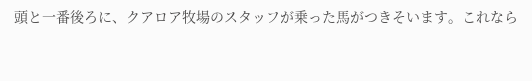頭と一番後ろに、クアロア牧場のスタッフが乗った馬がつきそいます。これなら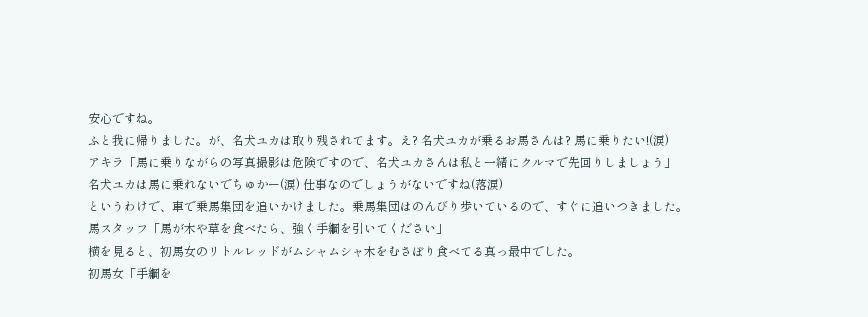安心ですね。
ふと我に帰りました。が、名犬ユカは取り残されてます。え? 名犬ユカが乗るお馬さんは? 馬に乗りたい!(涙)
アキラ「馬に乗りながらの写真撮影は危険ですので、名犬ユカさんは私と一緒にクルマで先回りしましょう」
名犬ユカは馬に乗れないでちゅかー(涙) 仕事なのでしょうがないですね(落涙)
というわけで、車で乗馬集団を追いかけました。乗馬集団はのんびり歩いているので、すぐに追いつきました。
馬スタッフ「馬が木や草を食べたら、強く手綱を引いてください」
横を見ると、初馬女のリトルレッドがムシャムシャ木をむさぼり食べてる真っ最中でした。
初馬女「手綱を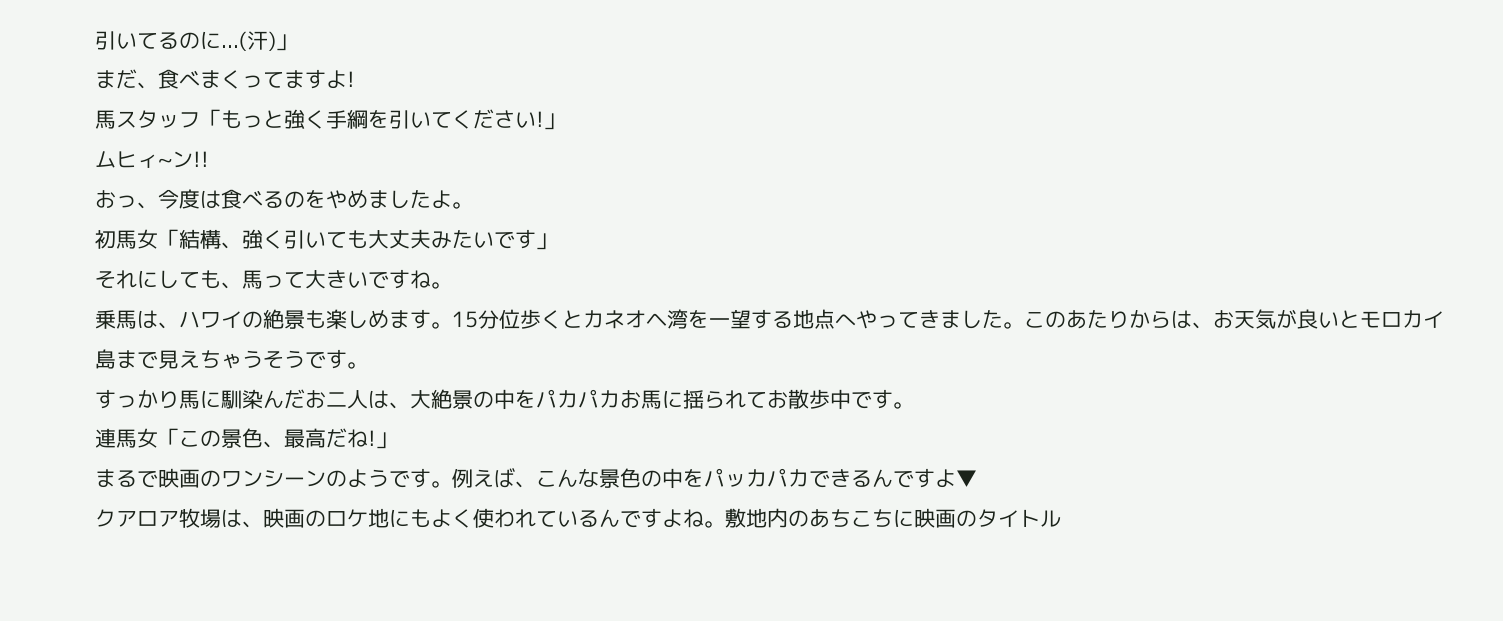引いてるのに...(汗)」
まだ、食べまくってますよ!
馬スタッフ「もっと強く手綱を引いてください!」
ムヒィ~ン!!
おっ、今度は食べるのをやめましたよ。
初馬女「結構、強く引いても大丈夫みたいです」
それにしても、馬って大きいですね。
乗馬は、ハワイの絶景も楽しめます。15分位歩くとカネオヘ湾を一望する地点へやってきました。このあたりからは、お天気が良いとモロカイ島まで見えちゃうそうです。
すっかり馬に馴染んだお二人は、大絶景の中をパカパカお馬に揺られてお散歩中です。
連馬女「この景色、最高だね!」
まるで映画のワンシーンのようです。例えば、こんな景色の中をパッカパカできるんですよ▼
クアロア牧場は、映画のロケ地にもよく使われているんですよね。敷地内のあちこちに映画のタイトル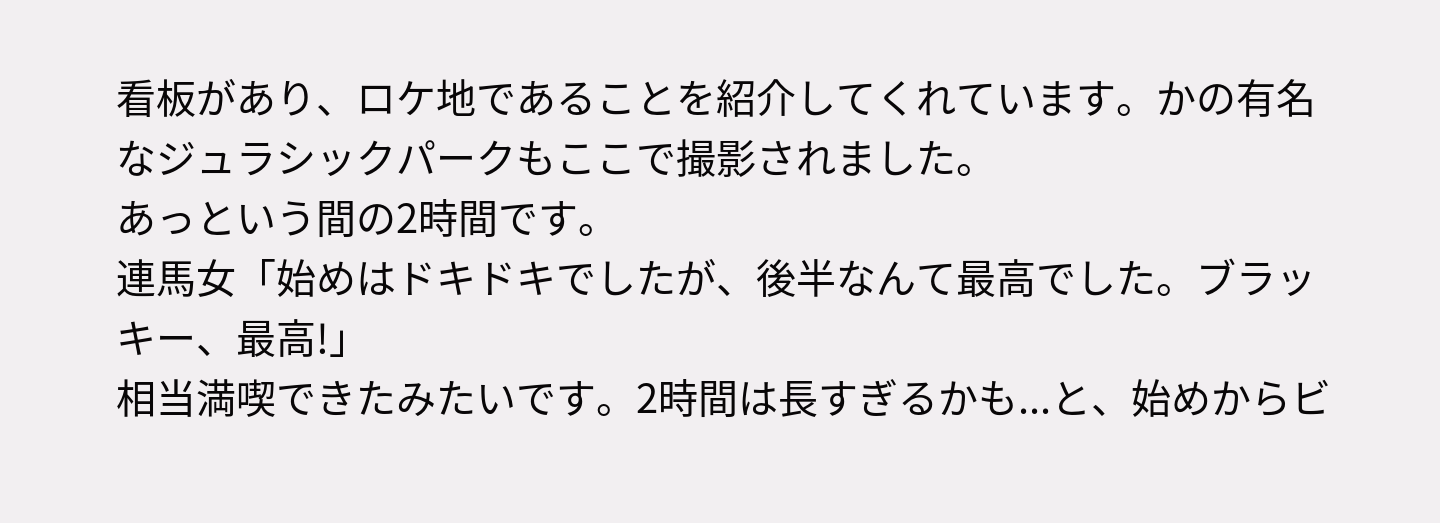看板があり、ロケ地であることを紹介してくれています。かの有名なジュラシックパークもここで撮影されました。
あっという間の2時間です。
連馬女「始めはドキドキでしたが、後半なんて最高でした。ブラッキー、最高!」
相当満喫できたみたいです。2時間は長すぎるかも...と、始めからビ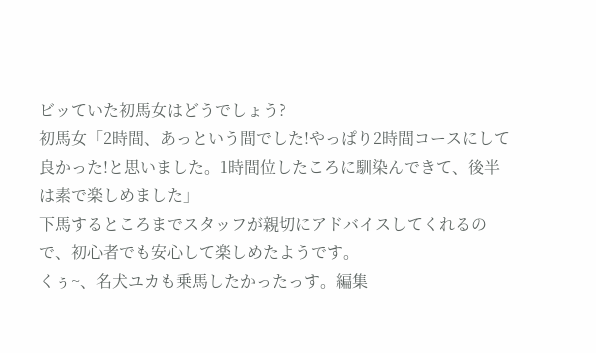ビッていた初馬女はどうでしょう?
初馬女「2時間、あっという間でした!やっぱり2時間コースにして良かった!と思いました。1時間位したころに馴染んできて、後半は素で楽しめました」
下馬するところまでスタッフが親切にアドバイスしてくれるので、初心者でも安心して楽しめたようです。
くぅ~、名犬ユカも乗馬したかったっす。編集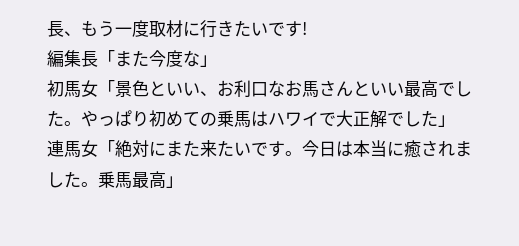長、もう一度取材に行きたいです!
編集長「また今度な」
初馬女「景色といい、お利口なお馬さんといい最高でした。やっぱり初めての乗馬はハワイで大正解でした」
連馬女「絶対にまた来たいです。今日は本当に癒されました。乗馬最高」